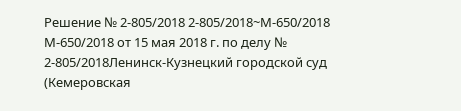Решение № 2-805/2018 2-805/2018~М-650/2018 М-650/2018 от 15 мая 2018 г. по делу № 2-805/2018Ленинск-Кузнецкий городской суд (Кемеровская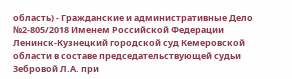область) - Гражданские и административные Дело №2-805/2018 Именем Российской Федерации Ленинск-Кузнецкий городской суд Кемеровской области в составе председательствующей судьи Зебровой Л.А. при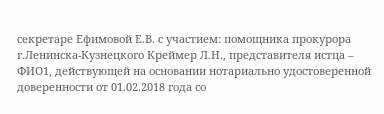секретаре Ефимовой Е.В. с участием: помощника прокурора г.Ленинска-Кузнецкого Креймер Л.Н., представителя истца – ФИО1, действующей на основании нотариально удостоверенной доверенности от 01.02.2018 года со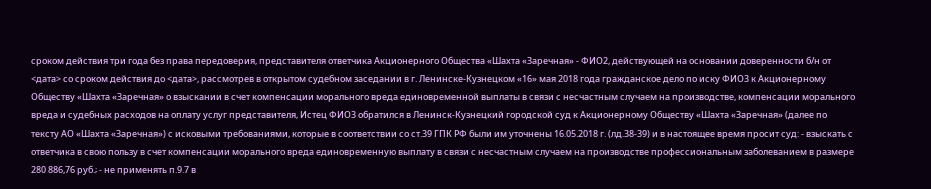сроком действия три года без права передоверия, представителя ответчика Акционерного Общества «Шахта «Заречная» - ФИО2, действующей на основании доверенности б/н от <дата> со сроком действия до <дата>, рассмотрев в открытом судебном заседании в г. Ленинске-Кузнецком «16» мая 2018 года гражданское дело по иску ФИО3 к Акционерному Обществу «Шахта «Заречная» о взыскании в счет компенсации морального вреда единовременной выплаты в связи с несчастным случаем на производстве, компенсации морального вреда и судебных расходов на оплату услуг представителя, Истец ФИО3 обратился в Ленинск-Кузнецкий городской суд к Акционерному Обществу «Шахта «Заречная» (далее по тексту АО «Шахта «Заречная») с исковыми требованиями, которые в соответствии со ст.39 ГПК РФ были им уточнены 16.05.2018 г. (лд.38-39) и в настоящее время просит суд: - взыскать с ответчика в свою пользу в счет компенсации морального вреда единовременную выплату в связи с несчастным случаем на производстве профессиональным заболеванием в размере 280 886,76 руб.; - не применять п.9.7 в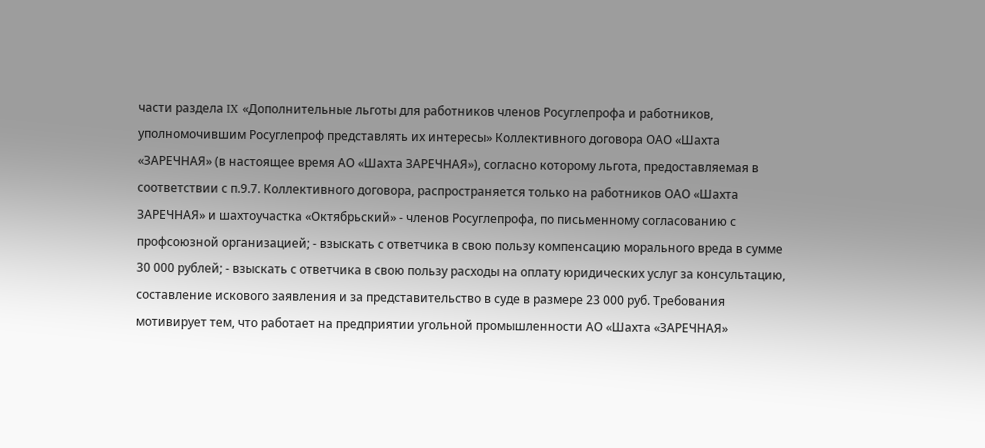части раздела IX «Дополнительные льготы для работников членов Росуглепрофа и работников, уполномочившим Росуглепроф представлять их интересы» Коллективного договора ОАО «Шахта «ЗАРЕЧНАЯ» (в настоящее время АО «Шахта ЗАРЕЧНАЯ»), согласно которому льгота, предоставляемая в соответствии с п.9.7. Коллективного договора, распространяется только на работников ОАО «Шахта ЗАРЕЧНАЯ» и шахтоучастка «Октябрьский» - членов Росуглепрофа, по письменному согласованию с профсоюзной организацией; - взыскать с ответчика в свою пользу компенсацию морального вреда в сумме 30 000 рублей; - взыскать с ответчика в свою пользу расходы на оплату юридических услуг за консультацию, составление искового заявления и за представительство в суде в размере 23 000 руб. Требования мотивирует тем, что работает на предприятии угольной промышленности АО «Шахта «ЗАРЕЧНАЯ»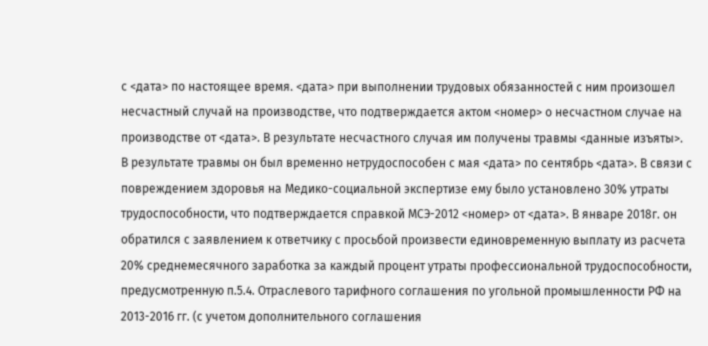с <дата> по настоящее время. <дата> при выполнении трудовых обязанностей с ним произошел несчастный случай на производстве, что подтверждается актом <номер> о несчастном случае на производстве от <дата>. В результате несчастного случая им получены травмы <данные изъяты>. В результате травмы он был временно нетрудоспособен с мая <дата> по сентябрь <дата>. В связи с повреждением здоровья на Медико-социальной экспертизе ему было установлено 30% утраты трудоспособности, что подтверждается справкой МСЭ-2012 <номер> от <дата>. В январе 2018г. он обратился с заявлением к ответчику с просьбой произвести единовременную выплату из расчета 20% среднемесячного заработка за каждый процент утраты профессиональной трудоспособности, предусмотренную п.5.4. Отраслевого тарифного соглашения по угольной промышленности РФ на 2013-2016 гг. (с учетом дополнительного соглашения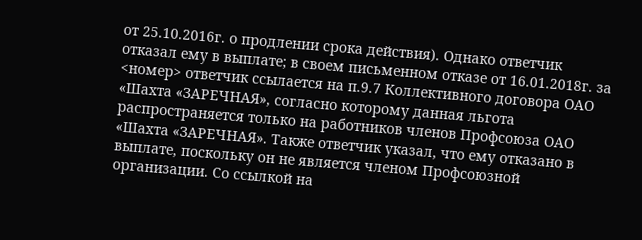от 25.10.2016г. о продлении срока действия). Однако ответчик отказал ему в выплате; в своем письменном отказе от 16.01.2018г. за <номер> ответчик ссылается на п.9.7 Коллективного договора ОАО «Шахта «ЗАРЕЧНАЯ», согласно которому данная льгота распространяется только на работников членов Профсоюза ОАО «Шахта «ЗАРЕЧНАЯ». Также ответчик указал, что ему отказано в выплате, поскольку он не является членом Профсоюзной организации. Со ссылкой на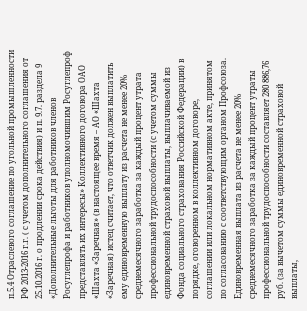п.5.4 Отраслевого соглашение по угольной промышленности РФ 2013-2016 г.г. ( с учетом дополнительного соглашения от 25.10.2016 г. о продлении срока действия) и п. 9.7. раздела 9 «Дополнительные льготы для работников членов Росуглепрофа и работников уполномочившим Росуглепроф представлять их интересы» Коллективного договора ОАО «Шахта «Заречная» (в настоящее время – АО «Шахта «Заречная) истец считает, что ответчик должен выплатить ему единовременную выплату из расчета не менее 20% среднемесячного заработка за каждый процент утрата профессиональной трудоспособности (с учетом суммы единовременной страховой выплаты, выплачиваемой из Фонда социального страхования Российской Федерации) в порядке, оговоренном в коллективном договоре, соглашении или локальном нормативном акте, принятом по согласованию с соответствующим органом Профсоюза. Единовременная выплата из расчета не менее 20% среднемесячного заработка за каждый процент утраты профессиональной трудоспособности составляет 280 886,76 руб. (за вычетом суммы единовременной страховой выплаты,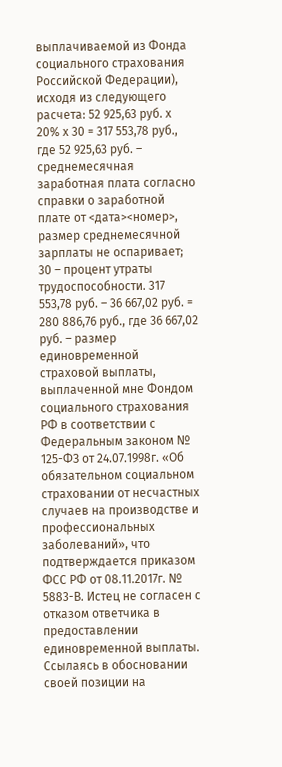выплачиваемой из Фонда социального страхования Российской Федерации), исходя из следующего расчета: 52 925,63 руб. х 20% х 30 = 317 553,78 руб., где 52 925,63 руб. – среднемесячная заработная плата согласно справки о заработной плате от <дата><номер>, размер среднемесячной зарплаты не оспаривает; 30 – процент утраты трудоспособности. 317 553,78 руб. – 36 667,02 руб. = 280 886,76 руб., где 36 667,02 руб. – размер единовременной страховой выплаты, выплаченной мне Фондом социального страхования РФ в соответствии с Федеральным законом № 125-ФЗ от 24.07.1998г. «Об обязательном социальном страховании от несчастных случаев на производстве и профессиональных заболеваний», что подтверждается приказом ФСС РФ от 08.11.2017г. № 5883-В. Истец не согласен с отказом ответчика в предоставлении единовременной выплаты. Ссылаясь в обосновании своей позиции на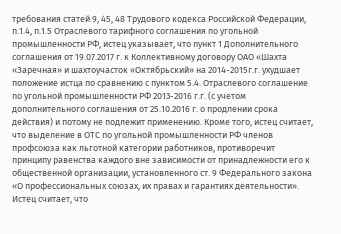требования статей 9, 45, 48 Трудового кодекса Российской Федерации, п.1.4, п.1.5 Отраслевого тарифного соглашения по угольной промышленности РФ, истец указывает, что пункт 1 Дополнительного соглашения от 19.07.2017 г. к Коллективному договору ОАО «Шахта «Заречная» и шахтоучасток «Октябрьский» на 2014-2015г.г. ухудшает положение истца по сравнению с пунктом 5.4. Отраслевого соглашение по угольной промышленности РФ 2013-2016 г.г. (с учетом дополнительного соглашения от 25.10.2016 г. о продлении срока действия) и потому не подлежит применению. Кроме того, истец считает, что выделение в ОТС по угольной промышленности РФ членов профсоюза как льготной категории работников, противоречит принципу равенства каждого вне зависимости от принадлежности его к общественной организации, установленного ст. 9 Федерального закона «О профессиональных союзах, их правах и гарантиях деятельности». Истец считает, что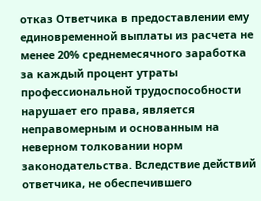отказ Ответчика в предоставлении ему единовременной выплаты из расчета не менее 20% среднемесячного заработка за каждый процент утраты профессиональной трудоспособности нарушает его права, является неправомерным и основанным на неверном толковании норм законодательства. Вследствие действий ответчика, не обеспечившего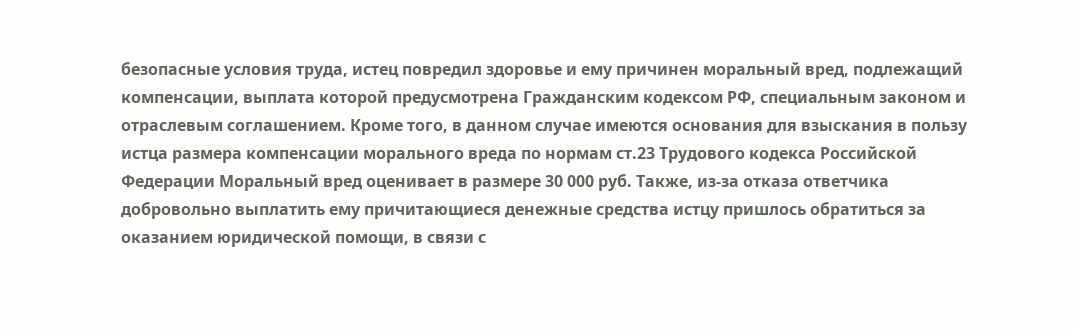безопасные условия труда, истец повредил здоровье и ему причинен моральный вред, подлежащий компенсации, выплата которой предусмотрена Гражданским кодексом РФ, специальным законом и отраслевым соглашением. Кроме того, в данном случае имеются основания для взыскания в пользу истца размера компенсации морального вреда по нормам ст.23 Трудового кодекса Российской Федерации Моральный вред оценивает в размере 30 000 руб. Также, из-за отказа ответчика добровольно выплатить ему причитающиеся денежные средства истцу пришлось обратиться за оказанием юридической помощи, в связи с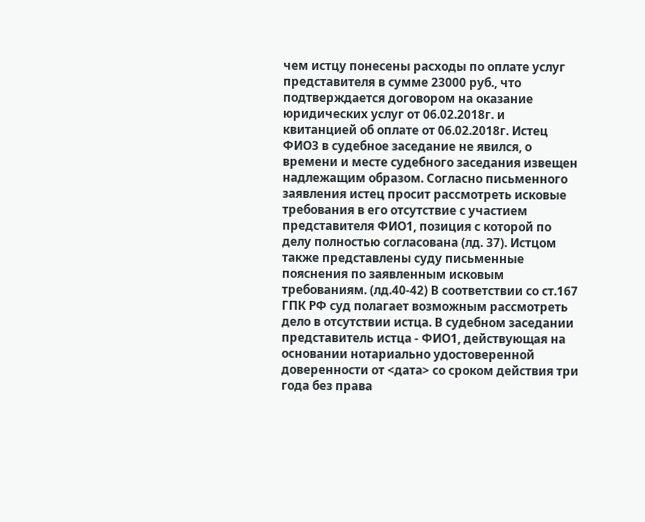чем истцу понесены расходы по оплате услуг представителя в сумме 23000 руб., что подтверждается договором на оказание юридических услуг от 06.02.2018г. и квитанцией об оплате от 06.02.2018г. Истец ФИО3 в судебное заседание не явился, о времени и месте судебного заседания извещен надлежащим образом. Согласно письменного заявления истец просит рассмотреть исковые требования в его отсутствие с участием представителя ФИО1, позиция с которой по делу полностью согласована (лд. 37). Истцом также представлены суду письменные пояснения по заявленным исковым требованиям. (лд.40-42) В соответствии со ст.167 ГПК РФ суд полагает возможным рассмотреть дело в отсутствии истца. В судебном заседании представитель истца - ФИО1, действующая на основании нотариально удостоверенной доверенности от <дата> со сроком действия три года без права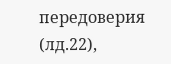передоверия (лд.22),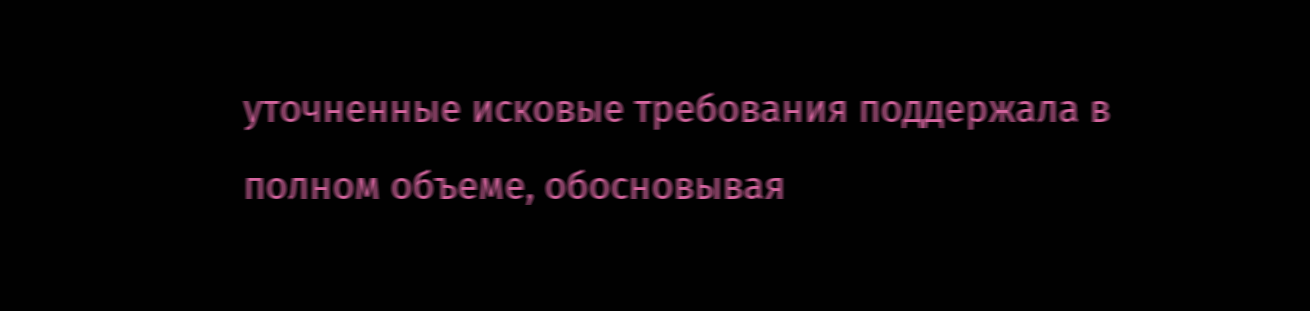уточненные исковые требования поддержала в полном объеме, обосновывая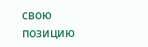свою позицию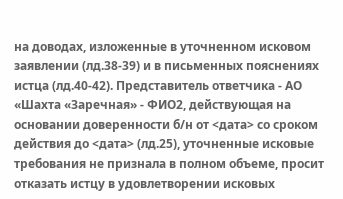на доводах, изложенные в уточненном исковом заявлении (лд.38-39) и в письменных пояснениях истца (лд.40-42). Представитель ответчика - АО «Шахта «Заречная» - ФИО2, действующая на основании доверенности б/н от <дата> со сроком действия до <дата> (лд.25), уточненные исковые требования не признала в полном объеме, просит отказать истцу в удовлетворении исковых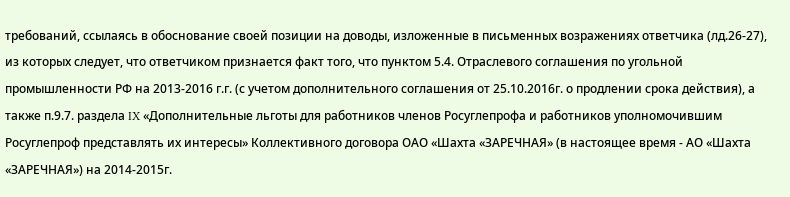требований, ссылаясь в обоснование своей позиции на доводы, изложенные в письменных возражениях ответчика (лд.26-27), из которых следует, что ответчиком признается факт того, что пунктом 5.4. Отраслевого соглашения по угольной промышленности РФ на 2013-2016 г.г. (с учетом дополнительного соглашения от 25.10.2016г. о продлении срока действия), а также п.9.7. раздела IX «Дополнительные льготы для работников членов Росуглепрофа и работников уполномочившим Росуглепроф представлять их интересы» Коллективного договора ОАО «Шахта «ЗАРЕЧНАЯ» (в настоящее время - АО «Шахта «ЗАРЕЧНАЯ») на 2014-2015г.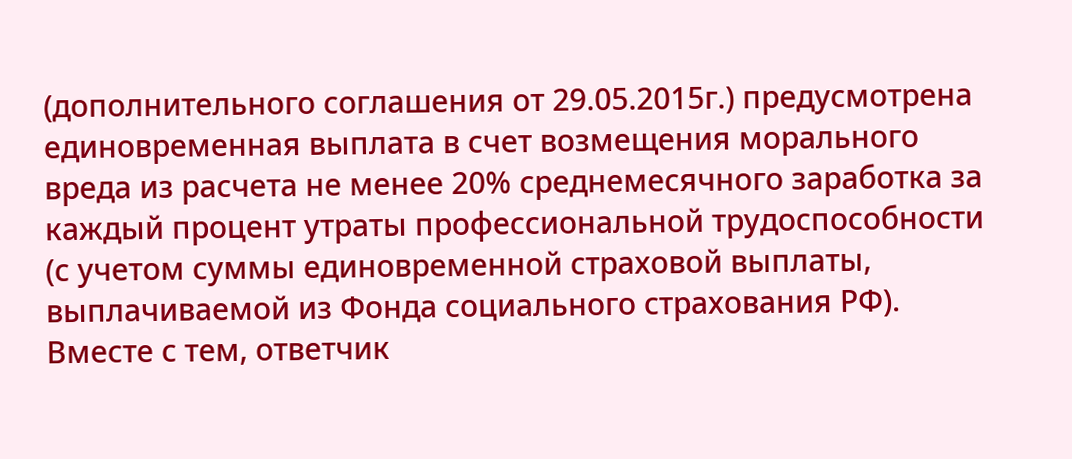(дополнительного соглашения от 29.05.2015г.) предусмотрена единовременная выплата в счет возмещения морального вреда из расчета не менее 20% среднемесячного заработка за каждый процент утраты профессиональной трудоспособности (с учетом суммы единовременной страховой выплаты, выплачиваемой из Фонда социального страхования РФ). Вместе с тем, ответчик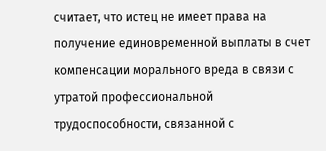считает, что истец не имеет права на получение единовременной выплаты в счет компенсации морального вреда в связи с утратой профессиональной трудоспособности, связанной с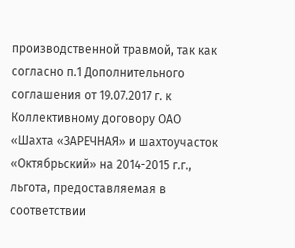производственной травмой, так как согласно п.1 Дополнительного соглашения от 19.07.2017 г. к Коллективному договору ОАО «Шахта «ЗАРЕЧНАЯ» и шахтоучасток «Октябрьский» на 2014-2015 г.г., льгота, предоставляемая в соответствии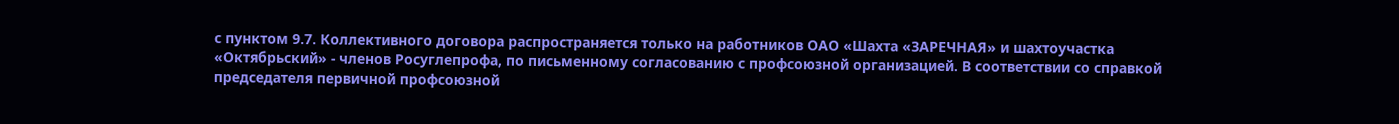с пунктом 9.7. Коллективного договора распространяется только на работников ОАО «Шахта «ЗАРЕЧНАЯ» и шахтоучастка «Октябрьский» - членов Росуглепрофа, по письменному согласованию с профсоюзной организацией. В соответствии со справкой председателя первичной профсоюзной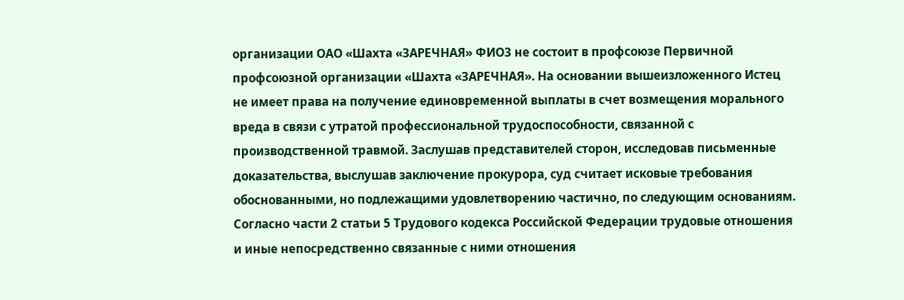организации ОАО «Шахта «ЗАРЕЧНАЯ» ФИО3 не состоит в профсоюзе Первичной профсоюзной организации «Шахта «ЗАРЕЧНАЯ». На основании вышеизложенного Истец не имеет права на получение единовременной выплаты в счет возмещения морального вреда в связи с утратой профессиональной трудоспособности, связанной с производственной травмой. Заслушав представителей сторон, исследовав письменные доказательства, выслушав заключение прокурора, суд считает исковые требования обоснованными, но подлежащими удовлетворению частично, по следующим основаниям. Согласно части 2 статьи 5 Трудового кодекса Российской Федерации трудовые отношения и иные непосредственно связанные с ними отношения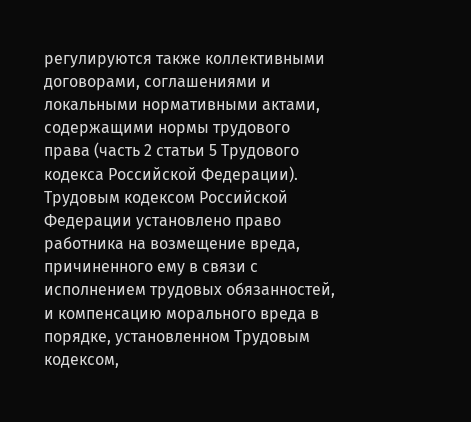регулируются также коллективными договорами, соглашениями и локальными нормативными актами, содержащими нормы трудового права (часть 2 статьи 5 Трудового кодекса Российской Федерации). Трудовым кодексом Российской Федерации установлено право работника на возмещение вреда, причиненного ему в связи с исполнением трудовых обязанностей, и компенсацию морального вреда в порядке, установленном Трудовым кодексом,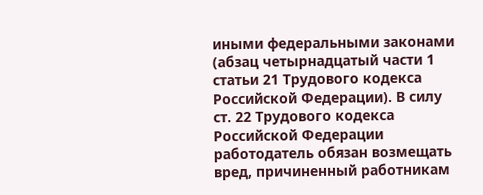иными федеральными законами (абзац четырнадцатый части 1 статьи 21 Трудового кодекса Российской Федерации). В силу ст. 22 Трудового кодекса Российской Федерации работодатель обязан возмещать вред, причиненный работникам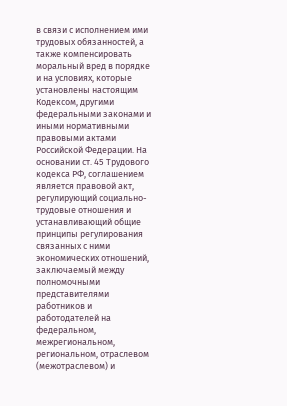в связи с исполнением ими трудовых обязанностей, а также компенсировать моральный вред в порядке и на условиях, которые установлены настоящим Кодексом, другими федеральными законами и иными нормативными правовыми актами Российской Федерации. На основании ст. 45 Трудового кодекса РФ, соглашением является правовой акт, регулирующий социально-трудовые отношения и устанавливающий общие принципы регулирования связанных с ними экономических отношений, заключаемый между полномочными представителями работников и работодателей на федеральном, межрегиональном, региональном, отраслевом (межотраслевом) и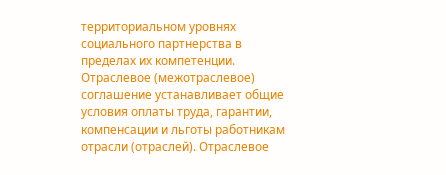территориальном уровнях социального партнерства в пределах их компетенции. Отраслевое (межотраслевое) соглашение устанавливает общие условия оплаты труда, гарантии, компенсации и льготы работникам отрасли (отраслей). Отраслевое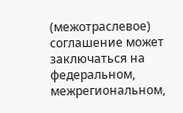(межотраслевое) соглашение может заключаться на федеральном, межрегиональном,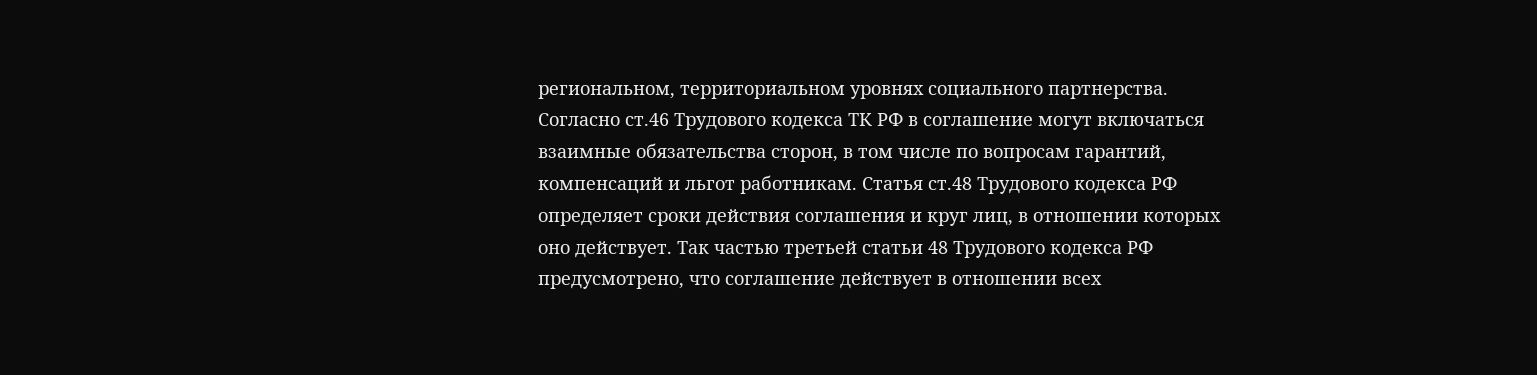региональном, территориальном уровнях социального партнерства. Согласно ст.46 Трудового кодекса ТК РФ в соглашение могут включаться взаимные обязательства сторон, в том числе по вопросам гарантий, компенсаций и льгот работникам. Статья ст.48 Трудового кодекса РФ определяет сроки действия соглашения и круг лиц, в отношении которых оно действует. Так частью третьей статьи 48 Трудового кодекса РФ предусмотрено, что соглашение действует в отношении всех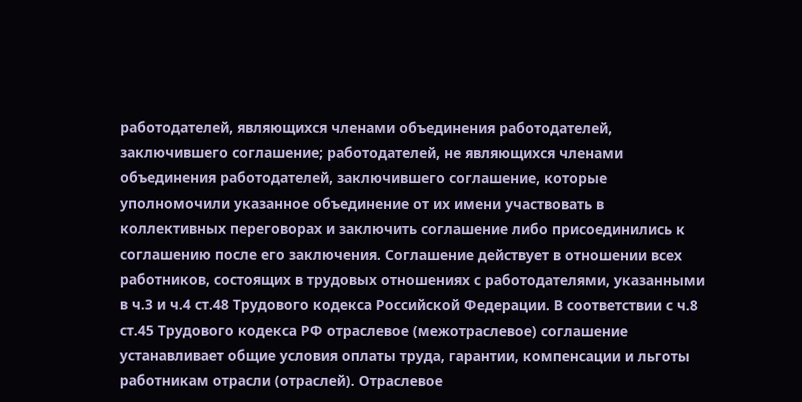работодателей, являющихся членами объединения работодателей, заключившего соглашение; работодателей, не являющихся членами объединения работодателей, заключившего соглашение, которые уполномочили указанное объединение от их имени участвовать в коллективных переговорах и заключить соглашение либо присоединились к соглашению после его заключения. Соглашение действует в отношении всех работников, состоящих в трудовых отношениях с работодателями, указанными в ч.3 и ч.4 ст.48 Трудового кодекса Российской Федерации. В соответствии с ч.8 ст.45 Трудового кодекса РФ отраслевое (межотраслевое) соглашение устанавливает общие условия оплаты труда, гарантии, компенсации и льготы работникам отрасли (отраслей). Отраслевое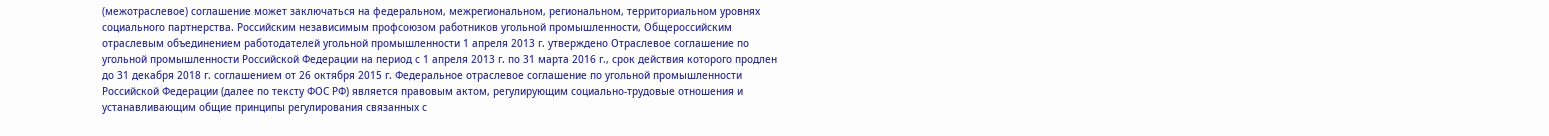(межотраслевое) соглашение может заключаться на федеральном, межрегиональном, региональном, территориальном уровнях социального партнерства. Российским независимым профсоюзом работников угольной промышленности, Общероссийским отраслевым объединением работодателей угольной промышленности 1 апреля 2013 г. утверждено Отраслевое соглашение по угольной промышленности Российской Федерации на период с 1 апреля 2013 г. по 31 марта 2016 г., срок действия которого продлен до 31 декабря 2018 г. соглашением от 26 октября 2015 г. Федеральное отраслевое соглашение по угольной промышленности Российской Федерации (далее по тексту ФОС РФ) является правовым актом, регулирующим социально-трудовые отношения и устанавливающим общие принципы регулирования связанных с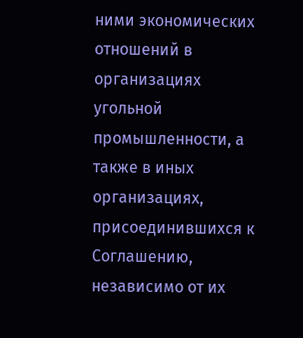ними экономических отношений в организациях угольной промышленности, а также в иных организациях, присоединившихся к Соглашению, независимо от их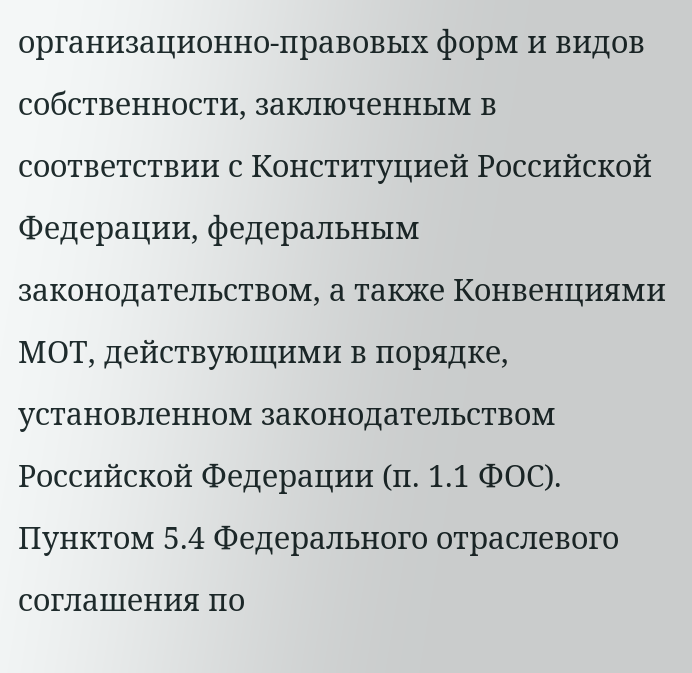организационно-правовых форм и видов собственности, заключенным в соответствии с Конституцией Российской Федерации, федеральным законодательством, а также Конвенциями МОТ, действующими в порядке, установленном законодательством Российской Федерации (п. 1.1 ФОС). Пунктом 5.4 Федерального отраслевого соглашения по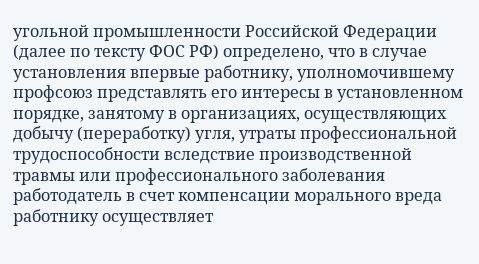угольной промышленности Российской Федерации (далее по тексту ФОС РФ) определено, что в случае установления впервые работнику, уполномочившему профсоюз представлять его интересы в установленном порядке, занятому в организациях, осуществляющих добычу (переработку) угля, утраты профессиональной трудоспособности вследствие производственной травмы или профессионального заболевания работодатель в счет компенсации морального вреда работнику осуществляет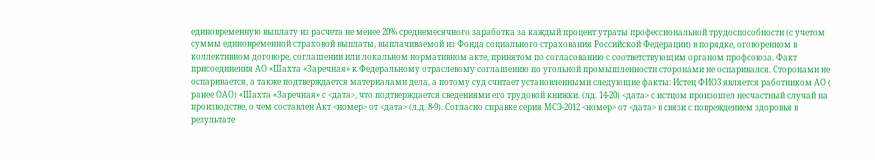единовременную выплату из расчета не менее 20% среднемесячного заработка за каждый процент утраты профессиональной трудоспособности (с учетом суммы единовременной страховой выплаты, выплачиваемой из Фонда социального страхования Российской Федерации) в порядке, оговоренном в коллективном договоре, соглашении или локальном нормативном акте, принятом по согласованию с соответствующим органом профсоюза. Факт присоединения АО «Шахта «Заречная» к Федеральному отраслевому соглашению по угольной промышленности сторонами не оспаривался. Сторонами не оспаривается, а также подтверждается материалами дела, а потому суд считает установленными следующие факты: Истец ФИО3 является работником АО ( ранее ОАО) «Шахта «Заречная» с <дата>, что подтверждается сведениями его трудовой книжки. (лд. 14-20) <дата> с истцом произошел несчастный случай на производстве, о чем составлен Акт <номер> от <дата> (л.д. 8-9). Согласно справке серия МСЭ-2012 <номер> от <дата> в связи с повреждением здоровья в результате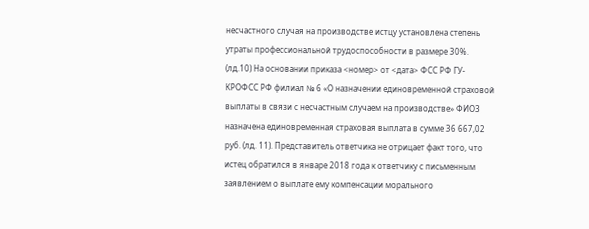несчастного случая на производстве истцу установлена степень утраты профессиональной трудоспособности в размере 30%. (лд.10) На основании приказа <номер> от <дата> ФСС РФ ГУ-КРОФСС РФ филиал № 6 «О назначении единовременной страховой выплаты в связи с несчастным случаем на производстве» ФИО3 назначена единовременная страховая выплата в сумме 36 667,02 руб. (лд. 11). Представитель ответчика не отрицает факт того, что истец обратился в январе 2018 года к ответчику с письменным заявлением о выплате ему компенсации морального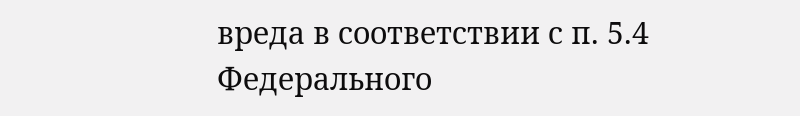вреда в соответствии с п. 5.4 Федерального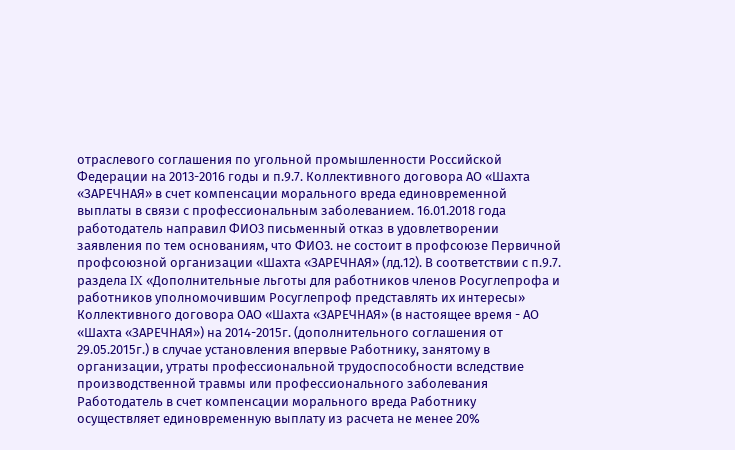отраслевого соглашения по угольной промышленности Российской Федерации на 2013-2016 годы и п.9.7. Коллективного договора АО «Шахта «ЗАРЕЧНАЯ» в счет компенсации морального вреда единовременной выплаты в связи с профессиональным заболеванием. 16.01.2018 года работодатель направил ФИО3 письменный отказ в удовлетворении заявления по тем основаниям, что ФИО3. не состоит в профсоюзе Первичной профсоюзной организации «Шахта «ЗАРЕЧНАЯ» (лд.12). В соответствии с п.9.7. раздела IX «Дополнительные льготы для работников членов Росуглепрофа и работников уполномочившим Росуглепроф представлять их интересы» Коллективного договора ОАО «Шахта «ЗАРЕЧНАЯ» (в настоящее время - АО «Шахта «ЗАРЕЧНАЯ») на 2014-2015г. (дополнительного соглашения от 29.05.2015г.) в случае установления впервые Работнику, занятому в организации, утраты профессиональной трудоспособности вследствие производственной травмы или профессионального заболевания Работодатель в счет компенсации морального вреда Работнику осуществляет единовременную выплату из расчета не менее 20%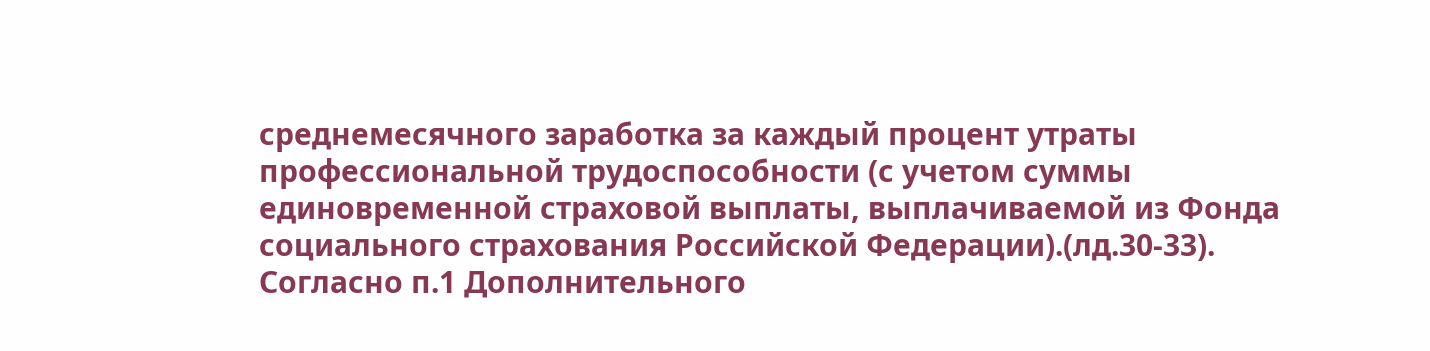среднемесячного заработка за каждый процент утраты профессиональной трудоспособности (с учетом суммы единовременной страховой выплаты, выплачиваемой из Фонда социального страхования Российской Федерации).(лд.30-33). Согласно п.1 Дополнительного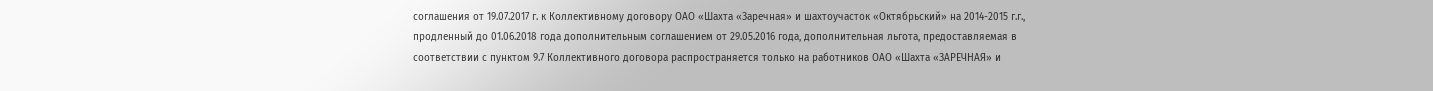соглашения от 19.07.2017 г. к Коллективному договору ОАО «Шахта «Заречная» и шахтоучасток «Октябрьский» на 2014-2015 г.г., продленный до 01.06.2018 года дополнительным соглашением от 29.05.2016 года, дополнительная льгота, предоставляемая в соответствии с пунктом 9.7 Коллективного договора распространяется только на работников ОАО «Шахта «ЗАРЕЧНАЯ» и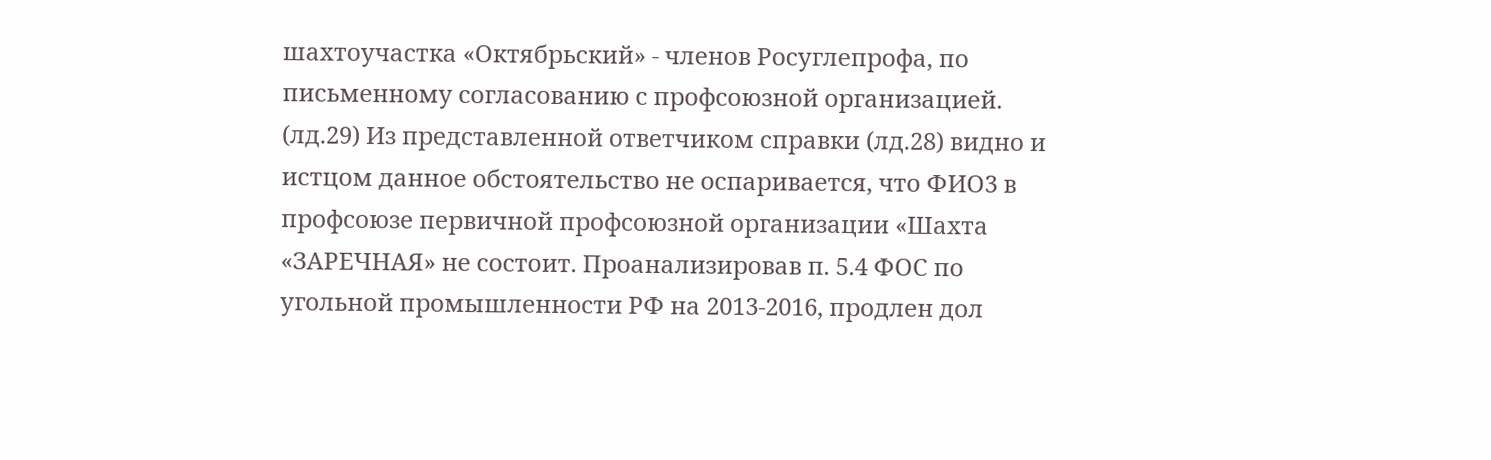шахтоучастка «Октябрьский» - членов Росуглепрофа, по письменному согласованию с профсоюзной организацией. (лд.29) Из представленной ответчиком справки (лд.28) видно и истцом данное обстоятельство не оспаривается, что ФИО3 в профсоюзе первичной профсоюзной организации «Шахта «ЗАРЕЧНАЯ» не состоит. Проанализировав п. 5.4 ФОС по угольной промышленности РФ на 2013-2016, продлен дол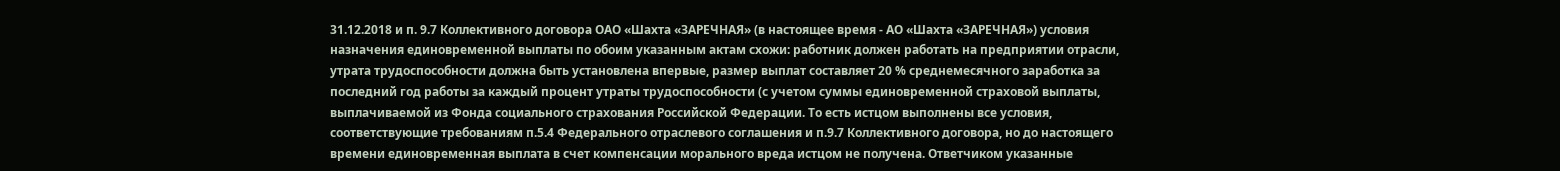31.12.2018 и п. 9.7 Коллективного договора ОАО «Шахта «ЗАРЕЧНАЯ» (в настоящее время - АО «Шахта «ЗАРЕЧНАЯ») условия назначения единовременной выплаты по обоим указанным актам схожи: работник должен работать на предприятии отрасли, утрата трудоспособности должна быть установлена впервые, размер выплат составляет 20 % среднемесячного заработка за последний год работы за каждый процент утраты трудоспособности (с учетом суммы единовременной страховой выплаты, выплачиваемой из Фонда социального страхования Российской Федерации. То есть истцом выполнены все условия, соответствующие требованиям п.5.4 Федерального отраслевого соглашения и п.9.7 Коллективного договора, но до настоящего времени единовременная выплата в счет компенсации морального вреда истцом не получена. Ответчиком указанные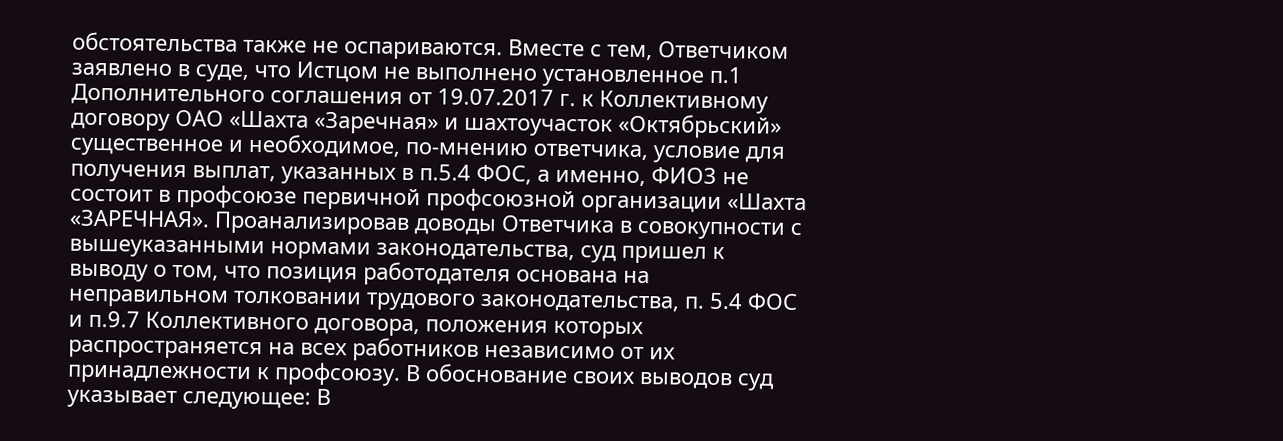обстоятельства также не оспариваются. Вместе с тем, Ответчиком заявлено в суде, что Истцом не выполнено установленное п.1 Дополнительного соглашения от 19.07.2017 г. к Коллективному договору ОАО «Шахта «Заречная» и шахтоучасток «Октябрьский» существенное и необходимое, по-мнению ответчика, условие для получения выплат, указанных в п.5.4 ФОС, а именно, ФИО3 не состоит в профсоюзе первичной профсоюзной организации «Шахта «ЗАРЕЧНАЯ». Проанализировав доводы Ответчика в совокупности с вышеуказанными нормами законодательства, суд пришел к выводу о том, что позиция работодателя основана на неправильном толковании трудового законодательства, п. 5.4 ФОС и п.9.7 Коллективного договора, положения которых распространяется на всех работников независимо от их принадлежности к профсоюзу. В обоснование своих выводов суд указывает следующее: В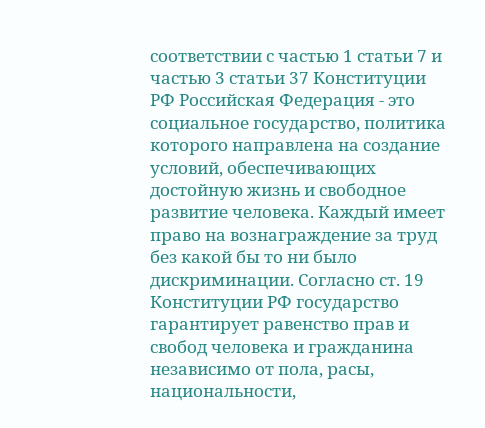соответствии с частью 1 статьи 7 и частью 3 статьи 37 Конституции РФ Российская Федерация - это социальное государство, политика которого направлена на создание условий, обеспечивающих достойную жизнь и свободное развитие человека. Каждый имеет право на вознаграждение за труд без какой бы то ни было дискриминации. Согласно ст. 19 Конституции РФ государство гарантирует равенство прав и свобод человека и гражданина независимо от пола, расы, национальности,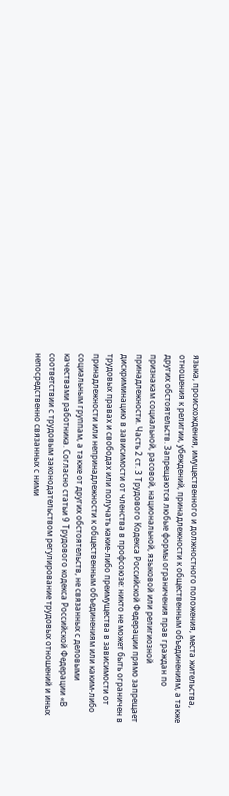языка, происхождения, имущественного и должностного положения, места жительства, отношения к религии, убеждений, принадлежности к общественным объединениям, а также других обстоятельств. Запрещаются любые формы ограничения прав граждан по признакам социальной, расовой, национальной, языковой или религиозной принадлежности. Часть 2 ст. 3 Трудового Кодекса Российской Федерации прямо запрещает дискриминацию в зависимости от членства в профсоюзе: никто не может быть ограничен в трудовых правах и свободах или получать какие-либо преимущества в зависимости от принадлежности или непринадлежности к общественным объединениям или каким-либо социальным группам, а также от других обстоятельств, не связанных с деловыми качествами работника. Согласно статьи 9 Трудового кодекса Российской Федерации «В соответствии с трудовым законодательством регулирование трудовых отношений и иных непосредственно связанных с ними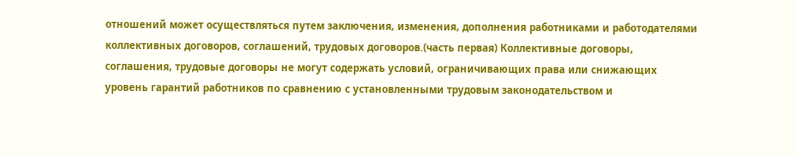отношений может осуществляться путем заключения, изменения, дополнения работниками и работодателями коллективных договоров, соглашений, трудовых договоров.(часть первая) Коллективные договоры, соглашения, трудовые договоры не могут содержать условий, ограничивающих права или снижающих уровень гарантий работников по сравнению с установленными трудовым законодательством и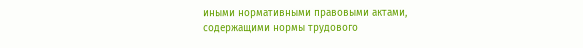иными нормативными правовыми актами, содержащими нормы трудового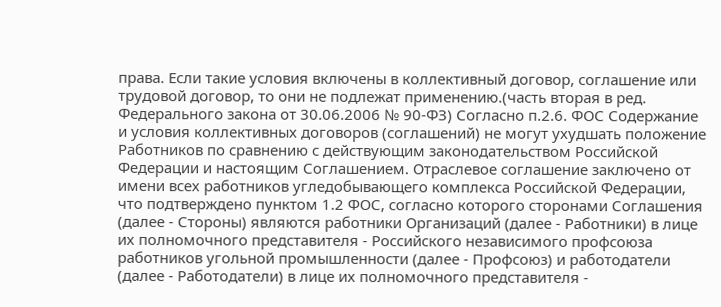права. Если такие условия включены в коллективный договор, соглашение или трудовой договор, то они не подлежат применению.(часть вторая в ред. Федерального закона от 30.06.2006 № 90-ФЗ) Согласно п.2.6. ФОС Содержание и условия коллективных договоров (соглашений) не могут ухудшать положение Работников по сравнению с действующим законодательством Российской Федерации и настоящим Соглашением. Отраслевое соглашение заключено от имени всех работников угледобывающего комплекса Российской Федерации, что подтверждено пунктом 1.2 ФОС, согласно которого сторонами Соглашения (далее - Стороны) являются работники Организаций (далее - Работники) в лице их полномочного представителя - Российского независимого профсоюза работников угольной промышленности (далее - Профсоюз) и работодатели (далее - Работодатели) в лице их полномочного представителя -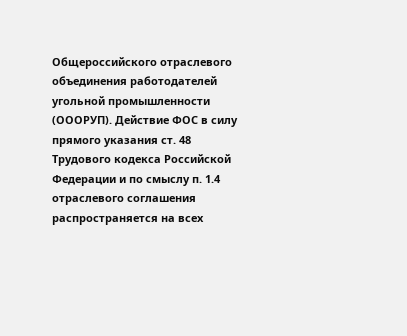Общероссийского отраслевого объединения работодателей угольной промышленности (ОООРУП). Действие ФОС в силу прямого указания ст. 48 Трудового кодекса Российской Федерации и по смыслу п. 1.4 отраслевого соглашения распространяется на всех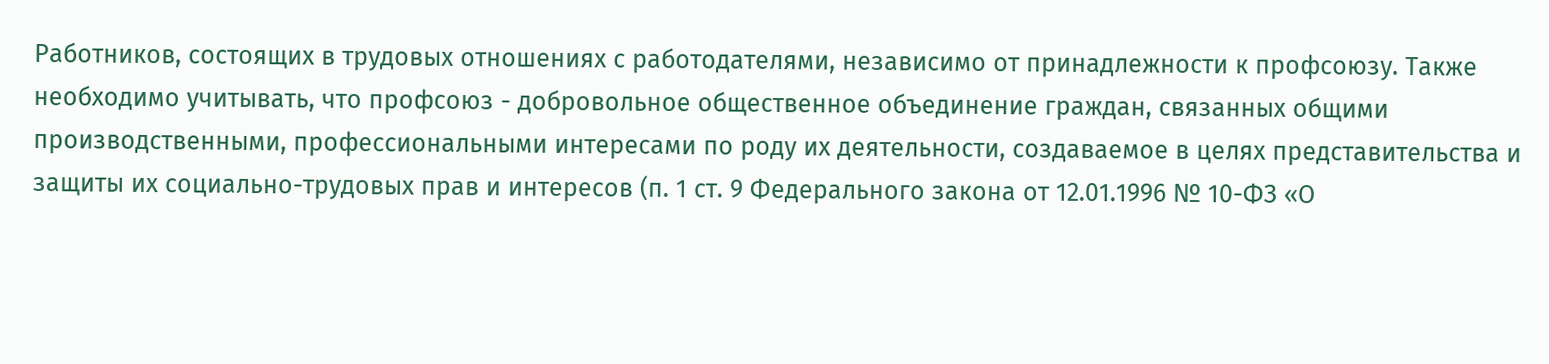Работников, состоящих в трудовых отношениях с работодателями, независимо от принадлежности к профсоюзу. Также необходимо учитывать, что профсоюз - добровольное общественное объединение граждан, связанных общими производственными, профессиональными интересами по роду их деятельности, создаваемое в целях представительства и защиты их социально-трудовых прав и интересов (п. 1 ст. 9 Федерального закона от 12.01.1996 № 10-ФЗ «О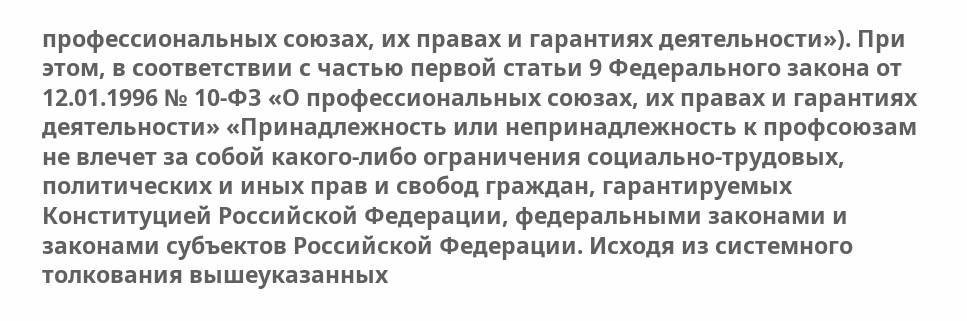профессиональных союзах, их правах и гарантиях деятельности»). При этом, в соответствии с частью первой статьи 9 Федерального закона от 12.01.1996 № 10-ФЗ «О профессиональных союзах, их правах и гарантиях деятельности» «Принадлежность или непринадлежность к профсоюзам не влечет за собой какого-либо ограничения социально-трудовых, политических и иных прав и свобод граждан, гарантируемых Конституцией Российской Федерации, федеральными законами и законами субъектов Российской Федерации. Исходя из системного толкования вышеуказанных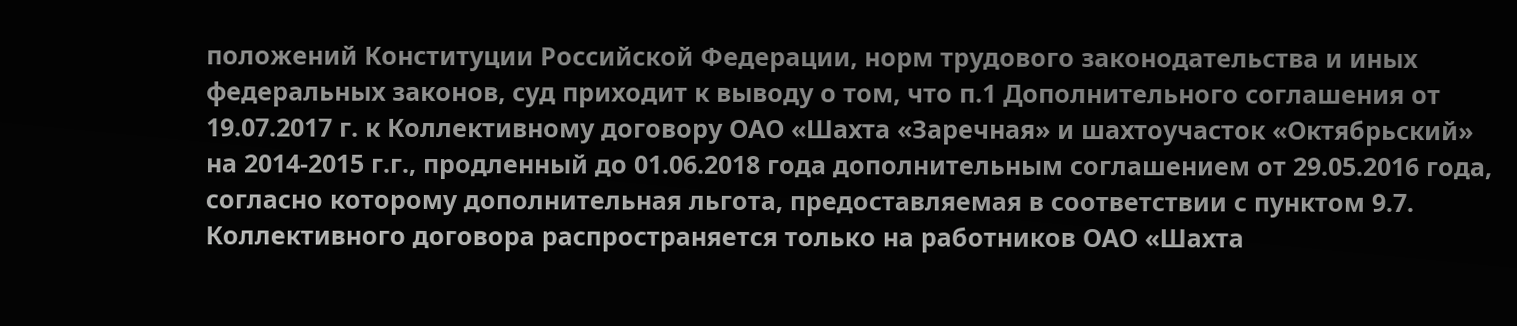положений Конституции Российской Федерации, норм трудового законодательства и иных федеральных законов, суд приходит к выводу о том, что п.1 Дополнительного соглашения от 19.07.2017 г. к Коллективному договору ОАО «Шахта «Заречная» и шахтоучасток «Октябрьский» на 2014-2015 г.г., продленный до 01.06.2018 года дополнительным соглашением от 29.05.2016 года, согласно которому дополнительная льгота, предоставляемая в соответствии с пунктом 9.7. Коллективного договора распространяется только на работников ОАО «Шахта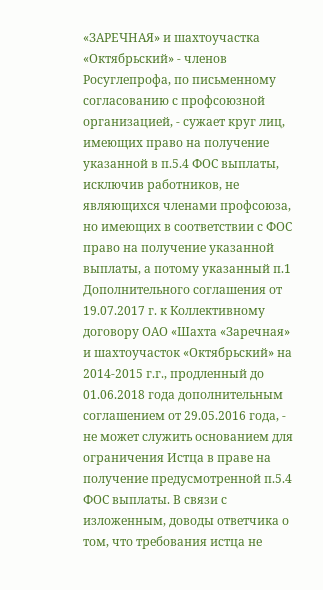«ЗАРЕЧНАЯ» и шахтоучастка «Октябрьский» - членов Росуглепрофа, по письменному согласованию с профсоюзной организацией, - сужает круг лиц, имеющих право на получение указанной в п.5.4 ФОС выплаты, исключив работников, не являющихся членами профсоюза, но имеющих в соответствии с ФОС право на получение указанной выплаты, а потому указанный п.1 Дополнительного соглашения от 19.07.2017 г. к Коллективному договору ОАО «Шахта «Заречная» и шахтоучасток «Октябрьский» на 2014-2015 г.г., продленный до 01.06.2018 года дополнительным соглашением от 29.05.2016 года, - не может служить основанием для ограничения Истца в праве на получение предусмотренной п.5.4 ФОС выплаты. В связи с изложенным, доводы ответчика о том, что требования истца не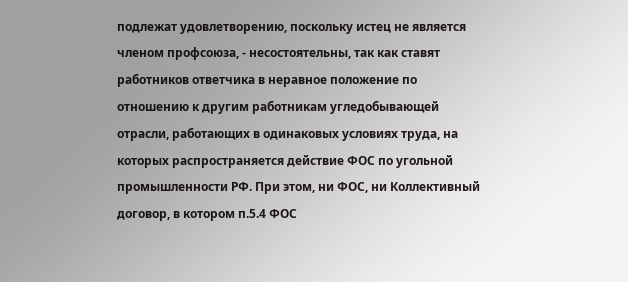подлежат удовлетворению, поскольку истец не является членом профсоюза, - несостоятельны, так как ставят работников ответчика в неравное положение по отношению к другим работникам угледобывающей отрасли, работающих в одинаковых условиях труда, на которых распространяется действие ФОС по угольной промышленности РФ. При этом, ни ФОС, ни Коллективный договор, в котором п.5.4 ФОС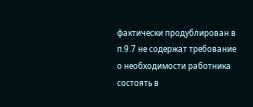фактически продублирован в п.9.7 не содержат требование о необходимости работника состоять в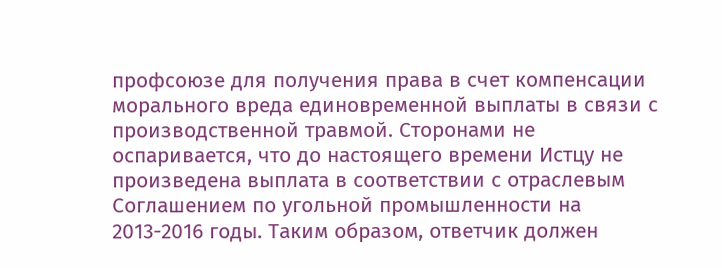профсоюзе для получения права в счет компенсации морального вреда единовременной выплаты в связи с производственной травмой. Сторонами не оспаривается, что до настоящего времени Истцу не произведена выплата в соответствии с отраслевым Соглашением по угольной промышленности на 2013-2016 годы. Таким образом, ответчик должен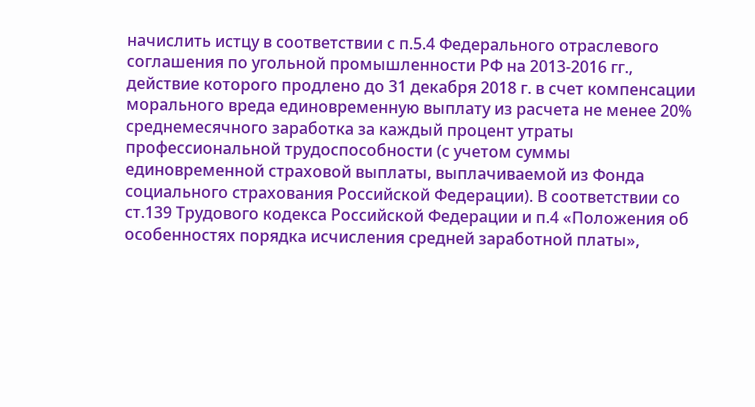начислить истцу в соответствии с п.5.4 Федерального отраслевого соглашения по угольной промышленности РФ на 2013-2016 гг., действие которого продлено до 31 декабря 2018 г. в счет компенсации морального вреда единовременную выплату из расчета не менее 20% среднемесячного заработка за каждый процент утраты профессиональной трудоспособности (с учетом суммы единовременной страховой выплаты, выплачиваемой из Фонда социального страхования Российской Федерации). В соответствии со ст.139 Трудового кодекса Российской Федерации и п.4 «Положения об особенностях порядка исчисления средней заработной платы»,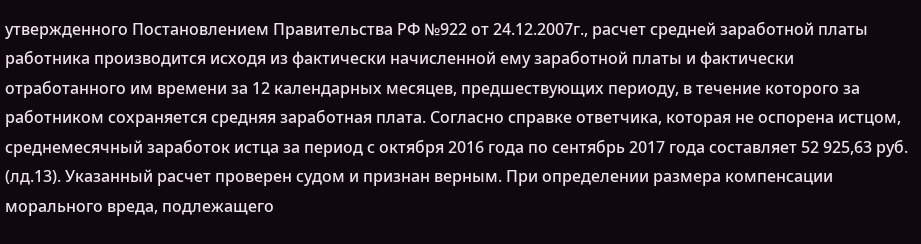утвержденного Постановлением Правительства РФ №922 от 24.12.2007г., расчет средней заработной платы работника производится исходя из фактически начисленной ему заработной платы и фактически отработанного им времени за 12 календарных месяцев, предшествующих периоду, в течение которого за работником сохраняется средняя заработная плата. Согласно справке ответчика, которая не оспорена истцом, среднемесячный заработок истца за период с октября 2016 года по сентябрь 2017 года составляет 52 925,63 руб. (лд.13). Указанный расчет проверен судом и признан верным. При определении размера компенсации морального вреда, подлежащего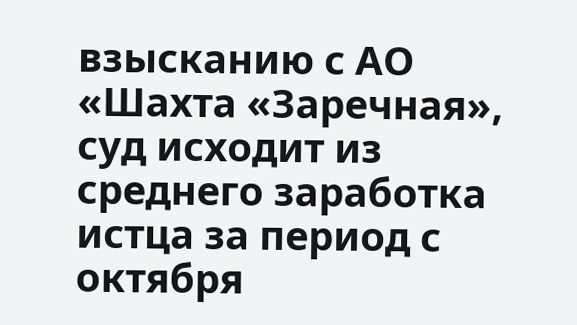взысканию с АО «Шахта «Заречная», суд исходит из среднего заработка истца за период с октября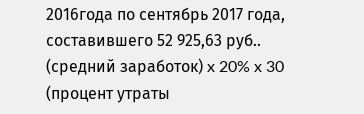2016года по сентябрь 2017 года, составившего 52 925,63 руб.. (средний заработок) x 20% x 30 (процент утраты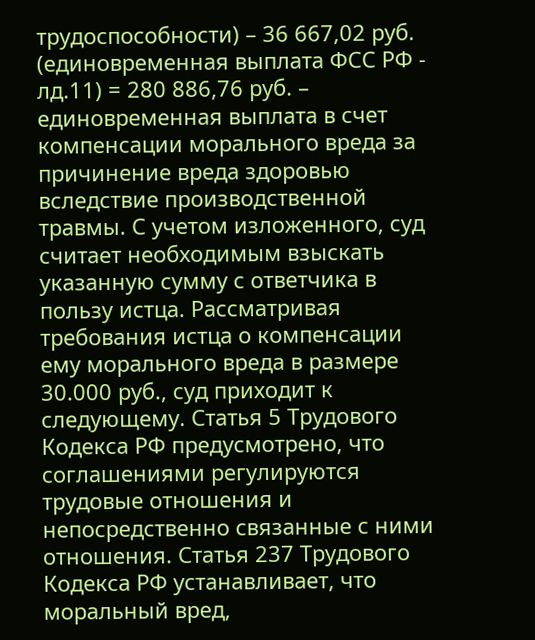трудоспособности) – 36 667,02 руб. (единовременная выплата ФСС РФ - лд.11) = 280 886,76 руб. – единовременная выплата в счет компенсации морального вреда за причинение вреда здоровью вследствие производственной травмы. С учетом изложенного, суд считает необходимым взыскать указанную сумму с ответчика в пользу истца. Рассматривая требования истца о компенсации ему морального вреда в размере 30.000 руб., суд приходит к следующему. Статья 5 Трудового Кодекса РФ предусмотрено, что соглашениями регулируются трудовые отношения и непосредственно связанные с ними отношения. Статья 237 Трудового Кодекса РФ устанавливает, что моральный вред,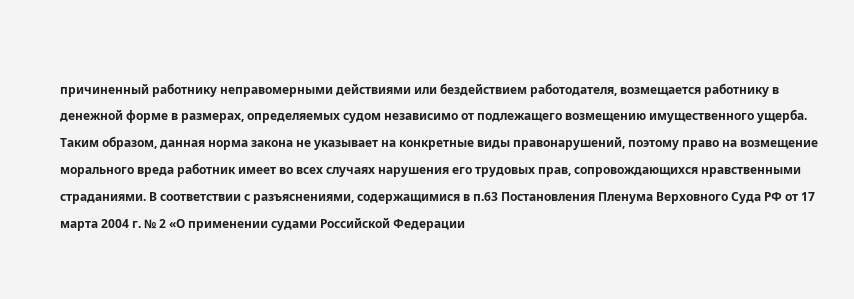причиненный работнику неправомерными действиями или бездействием работодателя, возмещается работнику в денежной форме в размерах, определяемых судом независимо от подлежащего возмещению имущественного ущерба. Таким образом, данная норма закона не указывает на конкретные виды правонарушений, поэтому право на возмещение морального вреда работник имеет во всех случаях нарушения его трудовых прав, сопровождающихся нравственными страданиями. В соответствии с разъяснениями, содержащимися в п.63 Постановления Пленума Верховного Суда РФ от 17 марта 2004 г. № 2 «О применении судами Российской Федерации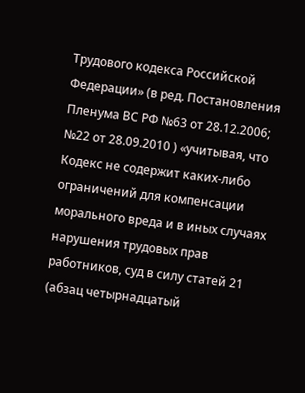Трудового кодекса Российской Федерации» (в ред. Постановления Пленума ВС РФ №63 от 28.12.2006; №22 от 28.09.2010 ) «учитывая, что Кодекс не содержит каких-либо ограничений для компенсации морального вреда и в иных случаях нарушения трудовых прав работников, суд в силу статей 21 (абзац четырнадцатый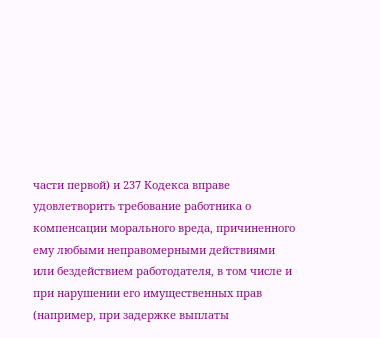части первой) и 237 Кодекса вправе удовлетворить требование работника о компенсации морального вреда, причиненного ему любыми неправомерными действиями или бездействием работодателя, в том числе и при нарушении его имущественных прав (например, при задержке выплаты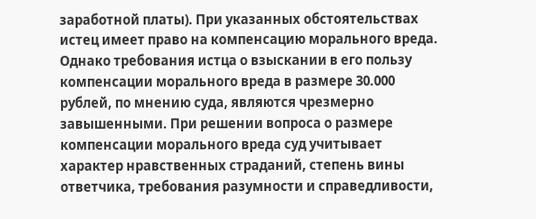заработной платы). При указанных обстоятельствах истец имеет право на компенсацию морального вреда. Однако требования истца о взыскании в его пользу компенсации морального вреда в размере 30.000 рублей, по мнению суда, являются чрезмерно завышенными. При решении вопроса о размере компенсации морального вреда суд учитывает характер нравственных страданий, степень вины ответчика, требования разумности и справедливости,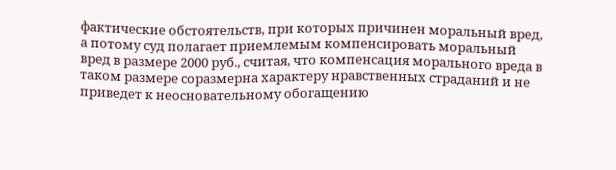фактические обстоятельств, при которых причинен моральный вред, а потому суд полагает приемлемым компенсировать моральный вред в размере 2000 руб., считая, что компенсация морального вреда в таком размере соразмерна характеру нравственных страданий и не приведет к неосновательному обогащению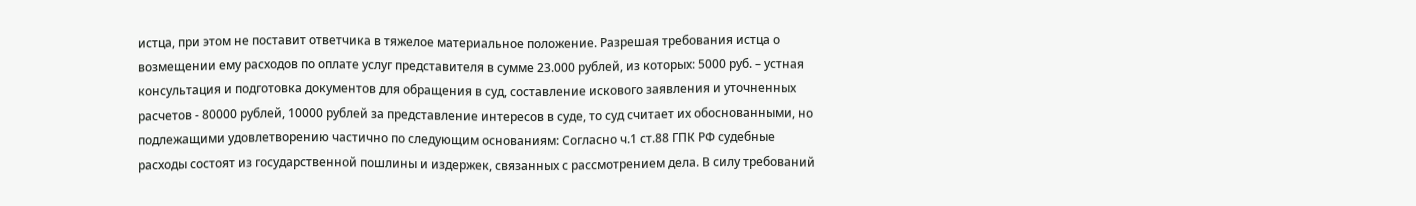истца, при этом не поставит ответчика в тяжелое материальное положение. Разрешая требования истца о возмещении ему расходов по оплате услуг представителя в сумме 23.000 рублей, из которых: 5000 руб. – устная консультация и подготовка документов для обращения в суд, составление искового заявления и уточненных расчетов - 80000 рублей, 10000 рублей за представление интересов в суде, то суд считает их обоснованными, но подлежащими удовлетворению частично по следующим основаниям: Согласно ч.1 ст.88 ГПК РФ судебные расходы состоят из государственной пошлины и издержек, связанных с рассмотрением дела. В силу требований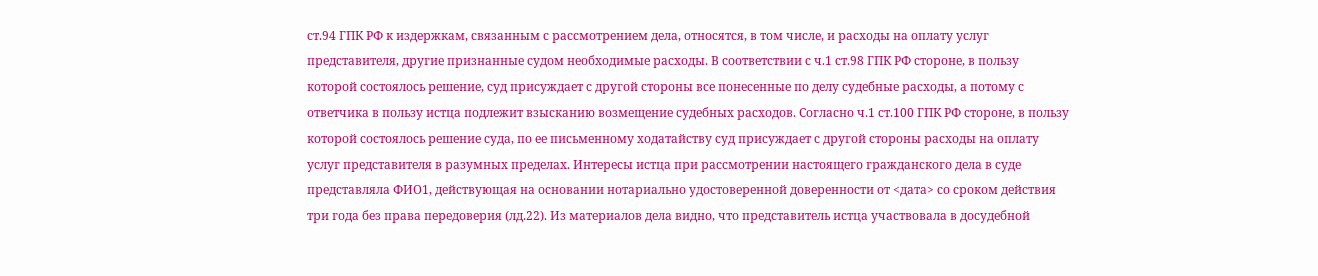ст.94 ГПК РФ к издержкам, связанным с рассмотрением дела, относятся, в том числе, и расходы на оплату услуг представителя, другие признанные судом необходимые расходы. В соответствии с ч.1 ст.98 ГПК РФ стороне, в пользу которой состоялось решение, суд присуждает с другой стороны все понесенные по делу судебные расходы, а потому с ответчика в пользу истца подлежит взысканию возмещение судебных расходов. Согласно ч.1 ст.100 ГПК РФ стороне, в пользу которой состоялось решение суда, по ее письменному ходатайству суд присуждает с другой стороны расходы на оплату услуг представителя в разумных пределах. Интересы истца при рассмотрении настоящего гражданского дела в суде представляла ФИО1, действующая на основании нотариально удостоверенной доверенности от <дата> со сроком действия три года без права передоверия (лд.22). Из материалов дела видно, что представитель истца участвовала в досудебной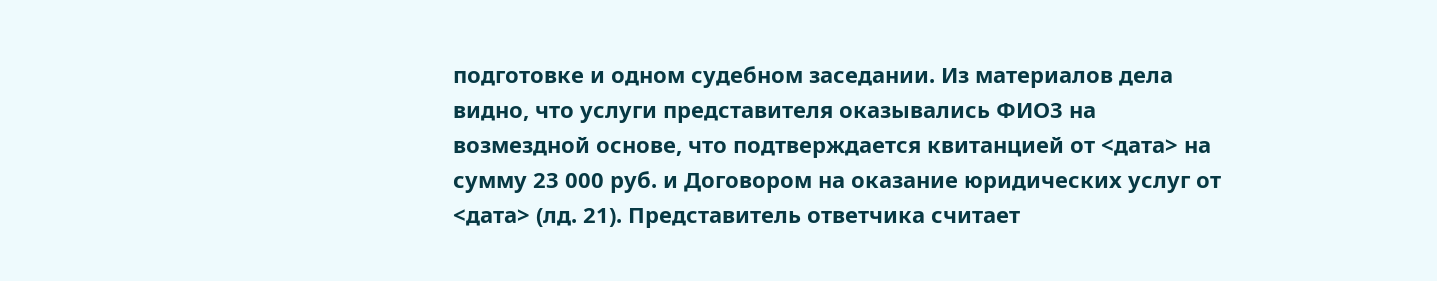подготовке и одном судебном заседании. Из материалов дела видно, что услуги представителя оказывались ФИО3 на возмездной основе, что подтверждается квитанцией от <дата> на сумму 23 000 руб. и Договором на оказание юридических услуг от <дата> (лд. 21). Представитель ответчика считает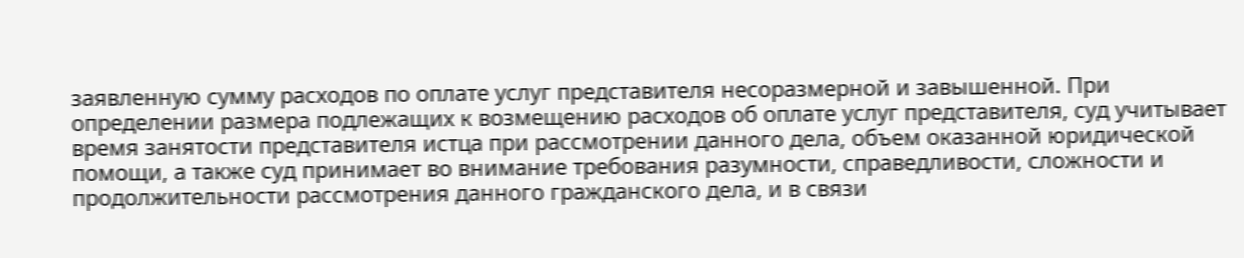заявленную сумму расходов по оплате услуг представителя несоразмерной и завышенной. При определении размера подлежащих к возмещению расходов об оплате услуг представителя, суд учитывает время занятости представителя истца при рассмотрении данного дела, объем оказанной юридической помощи, а также суд принимает во внимание требования разумности, справедливости, сложности и продолжительности рассмотрения данного гражданского дела, и в связи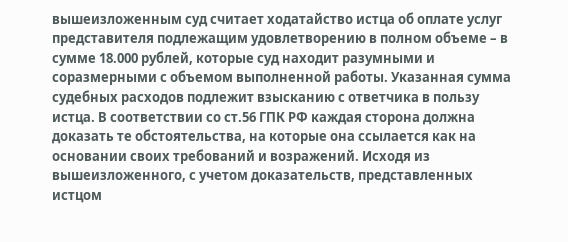вышеизложенным суд считает ходатайство истца об оплате услуг представителя подлежащим удовлетворению в полном объеме – в сумме 18.000 рублей, которые суд находит разумными и соразмерными с объемом выполненной работы. Указанная сумма судебных расходов подлежит взысканию с ответчика в пользу истца. В соответствии со ст.56 ГПК РФ каждая сторона должна доказать те обстоятельства, на которые она ссылается как на основании своих требований и возражений. Исходя из вышеизложенного, с учетом доказательств, представленных истцом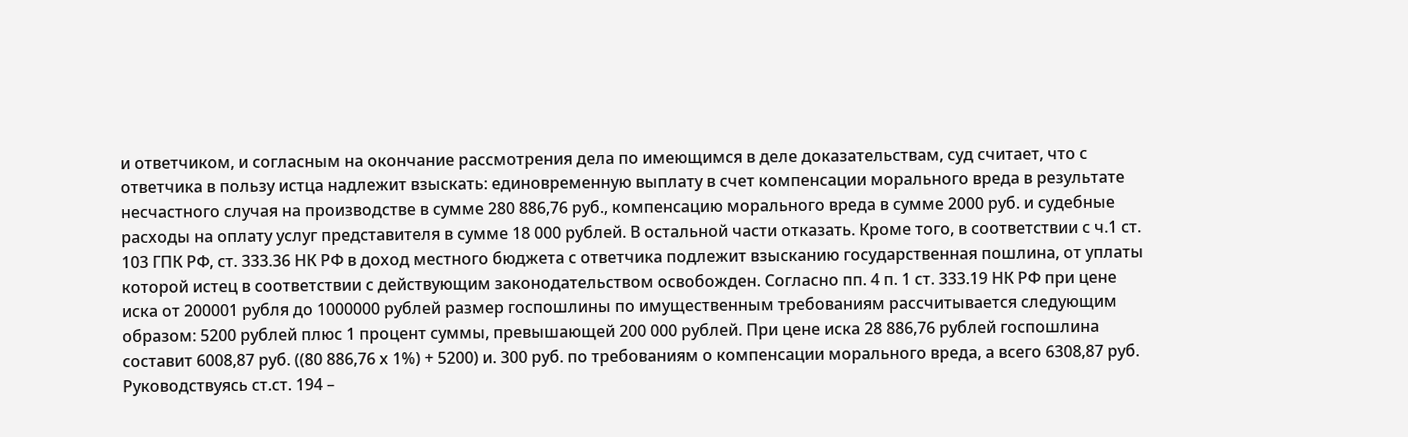и ответчиком, и согласным на окончание рассмотрения дела по имеющимся в деле доказательствам, суд считает, что с ответчика в пользу истца надлежит взыскать: единовременную выплату в счет компенсации морального вреда в результате несчастного случая на производстве в сумме 280 886,76 руб., компенсацию морального вреда в сумме 2000 руб. и судебные расходы на оплату услуг представителя в сумме 18 000 рублей. В остальной части отказать. Кроме того, в соответствии с ч.1 ст. 103 ГПК РФ, ст. 333.36 НК РФ в доход местного бюджета с ответчика подлежит взысканию государственная пошлина, от уплаты которой истец в соответствии с действующим законодательством освобожден. Согласно пп. 4 п. 1 ст. 333.19 НК РФ при цене иска от 200001 рубля до 1000000 рублей размер госпошлины по имущественным требованиям рассчитывается следующим образом: 5200 рублей плюс 1 процент суммы, превышающей 200 000 рублей. При цене иска 28 886,76 рублей госпошлина составит 6008,87 руб. ((80 886,76 х 1%) + 5200) и. 300 руб. по требованиям о компенсации морального вреда, а всего 6308,87 руб. Руководствуясь ст.ст. 194 –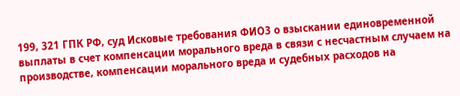199, 321 ГПК РФ, суд Исковые требования ФИО3 о взыскании единовременной выплаты в счет компенсации морального вреда в связи с несчастным случаем на производстве, компенсации морального вреда и судебных расходов на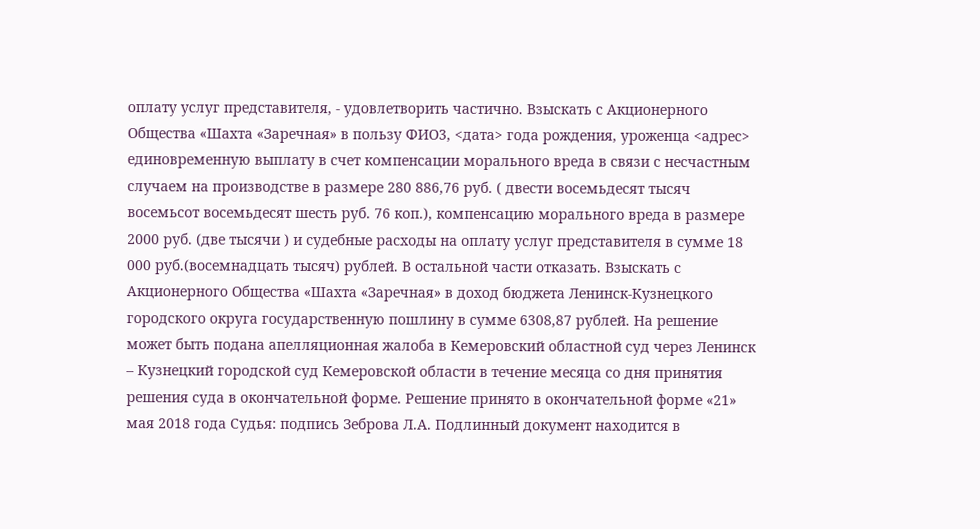оплату услуг представителя, - удовлетворить частично. Взыскать с Акционерного Общества «Шахта «Заречная» в пользу ФИО3, <дата> года рождения, уроженца <адрес> единовременную выплату в счет компенсации морального вреда в связи с несчастным случаем на производстве в размере 280 886,76 руб. ( двести восемьдесят тысяч восемьсот восемьдесят шесть руб. 76 коп.), компенсацию морального вреда в размере 2000 руб. (две тысячи ) и судебные расходы на оплату услуг представителя в сумме 18 000 руб.(восемнадцать тысяч) рублей. В остальной части отказать. Взыскать с Акционерного Общества «Шахта «Заречная» в доход бюджета Ленинск-Кузнецкого городского округа государственную пошлину в сумме 6308,87 рублей. На решение может быть подана апелляционная жалоба в Кемеровский областной суд через Ленинск – Кузнецкий городской суд Кемеровской области в течение месяца со дня принятия решения суда в окончательной форме. Решение принято в окончательной форме «21» мая 2018 года Судья: подпись Зеброва Л.А. Подлинный документ находится в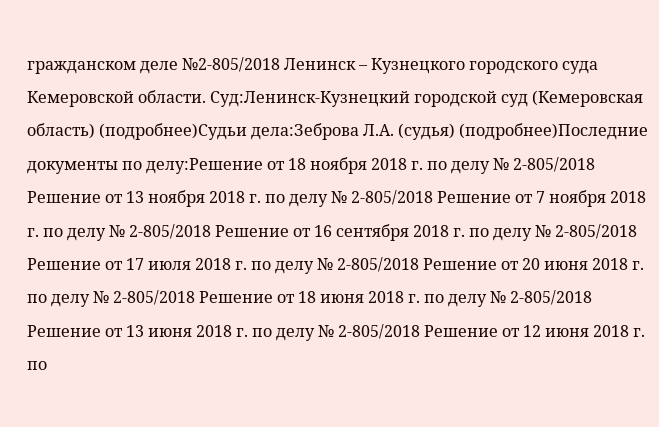гражданском деле №2-805/2018 Ленинск – Кузнецкого городского суда Кемеровской области. Суд:Ленинск-Кузнецкий городской суд (Кемеровская область) (подробнее)Судьи дела:Зеброва Л.А. (судья) (подробнее)Последние документы по делу:Решение от 18 ноября 2018 г. по делу № 2-805/2018 Решение от 13 ноября 2018 г. по делу № 2-805/2018 Решение от 7 ноября 2018 г. по делу № 2-805/2018 Решение от 16 сентября 2018 г. по делу № 2-805/2018 Решение от 17 июля 2018 г. по делу № 2-805/2018 Решение от 20 июня 2018 г. по делу № 2-805/2018 Решение от 18 июня 2018 г. по делу № 2-805/2018 Решение от 13 июня 2018 г. по делу № 2-805/2018 Решение от 12 июня 2018 г. по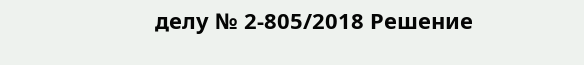делу № 2-805/2018 Решение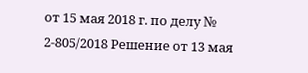от 15 мая 2018 г. по делу № 2-805/2018 Решение от 13 мая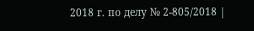2018 г. по делу № 2-805/2018 |